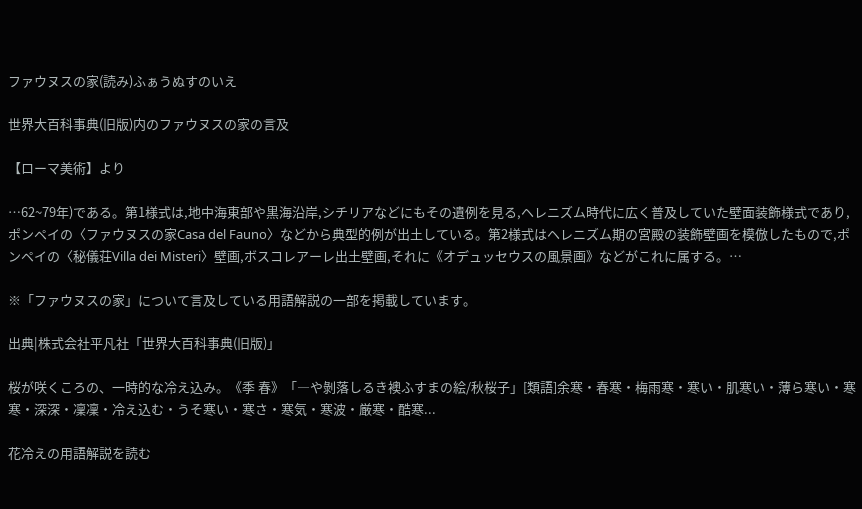ファウヌスの家(読み)ふぁうぬすのいえ

世界大百科事典(旧版)内のファウヌスの家の言及

【ローマ美術】より

…62~79年)である。第1様式は,地中海東部や黒海沿岸,シチリアなどにもその遺例を見る,ヘレニズム時代に広く普及していた壁面装飾様式であり,ポンペイの〈ファウヌスの家Casa del Fauno〉などから典型的例が出土している。第2様式はヘレニズム期の宮殿の装飾壁画を模倣したもので,ポンペイの〈秘儀荘Villa dei Misteri〉壁画,ボスコレアーレ出土壁画,それに《オデュッセウスの風景画》などがこれに属する。…

※「ファウヌスの家」について言及している用語解説の一部を掲載しています。

出典|株式会社平凡社「世界大百科事典(旧版)」

桜が咲くころの、一時的な冷え込み。《季 春》「―や剝落しるき襖ふすまの絵/秋桜子」[類語]余寒・春寒・梅雨寒・寒い・肌寒い・薄ら寒い・寒寒・深深・凜凜・冷え込む・うそ寒い・寒さ・寒気・寒波・厳寒・酷寒...

花冷えの用語解説を読む